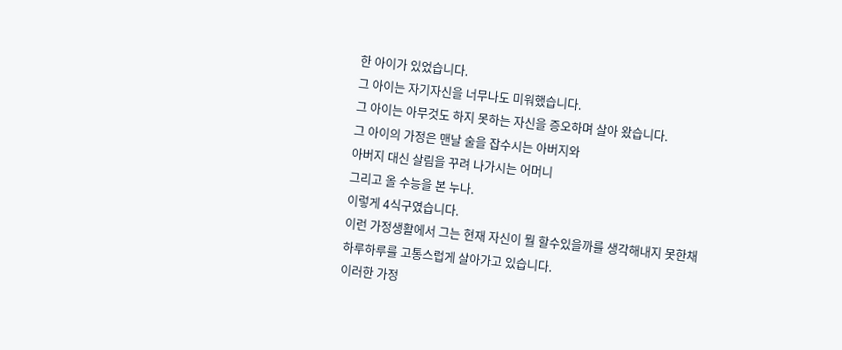한 아이가 있었습니다.
그 아이는 자기자신을 너무나도 미워했습니다.
그 아이는 아무것도 하지 못하는 자신을 증오하며 살아 왔습니다.
그 아이의 가정은 맨날 술을 잡수시는 아버지와
아버지 대신 살림을 꾸려 나가시는 어머니
그리고 올 수능을 본 누나.
이렇게 4식구였습니다.
이런 가정생활에서 그는 현재 자신이 뭘 할수있을까를 생각해내지 못한채
하루하루를 고통스럽게 살아가고 있습니다.
이러한 가정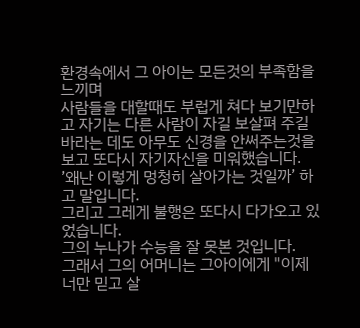환경속에서 그 아이는 모든것의 부족함을 느끼며
사람들을 대할때도 부럽게 쳐다 보기만하고 자기는 다른 사람이 자길 보살펴 주길 바라는 데도 아무도 신경을 안써주는것을 보고 또다시 자기자신을 미워했습니다.
’왜난 이렇게 멍청히 살아가는 것일까’ 하고 말입니다.
그리고 그레게 불행은 또다시 다가오고 있었습니다.
그의 누나가 수능을 잘 못본 것입니다.
그래서 그의 어머니는 그아이에게 "이제 너만 믿고 살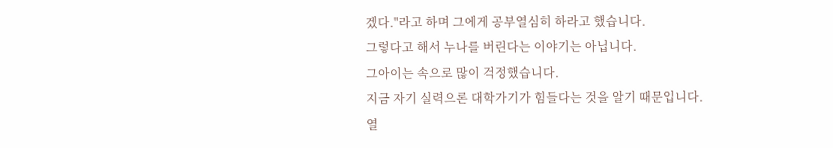겠다."라고 하며 그에게 공부열심히 하라고 했습니다.
그렇다고 해서 누나를 버린다는 이야기는 아닙니다.
그아이는 속으로 많이 걱정했습니다.
지금 자기 실력으론 대학가기가 힘들다는 것을 알기 때문입니다.
열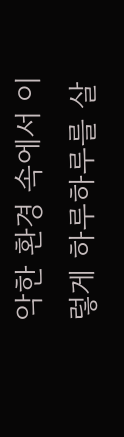악한 환경 속에서 이렇게 하루하루를 살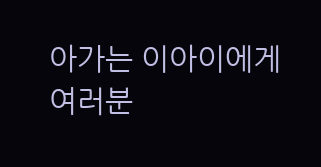아가는 이아이에게
여러분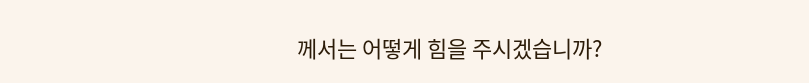께서는 어떻게 힘을 주시겠습니까?